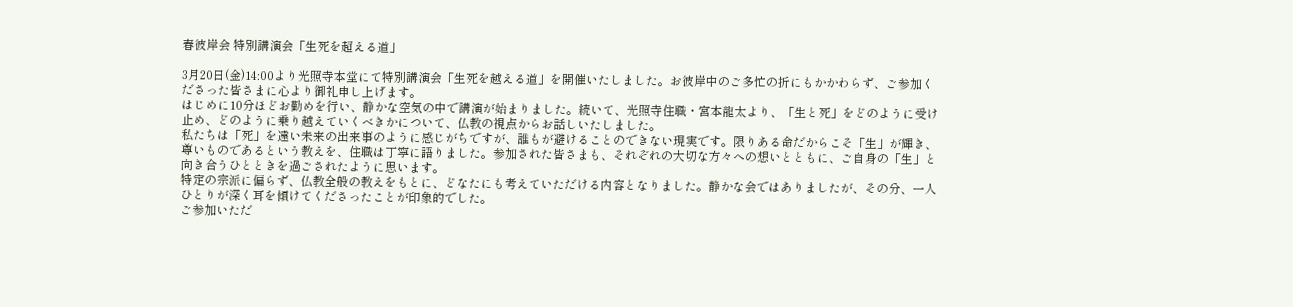春彼岸会 特別講演会「生死を超える道」

3月20日(金)14:00より光照寺本堂にて特別講演会「生死を越える道」を開催いたしました。お彼岸中のご多忙の折にもかかわらず、ご参加くださった皆さまに心より御礼申し上げます。
はじめに10分ほどお勤めを行い、静かな空気の中で講演が始まりました。続いて、光照寺住職・宮本龍太より、「生と死」をどのように受け止め、どのように乗り越えていくべきかについて、仏教の視点からお話しいたしました。
私たちは「死」を遠い未来の出来事のように感じがちですが、誰もが避けることのできない現実です。限りある命だからこそ「生」が輝き、尊いものであるという教えを、住職は丁寧に語りました。参加された皆さまも、それぞれの大切な方々への想いとともに、ご自身の「生」と向き合うひとときを過ごされたように思います。
特定の宗派に偏らず、仏教全般の教えをもとに、どなたにも考えていただける内容となりました。静かな会ではありましたが、その分、一人ひとりが深く耳を傾けてくださったことが印象的でした。
ご参加いただ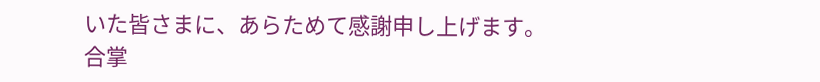いた皆さまに、あらためて感謝申し上げます。
合掌